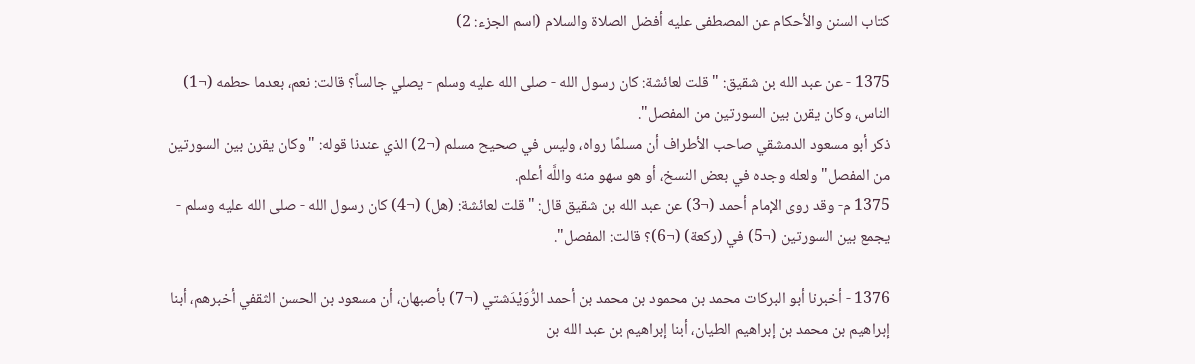كتاب السنن والأحكام عن المصطفى عليه أفضل الصلاة والسلام (اسم الجزء: 2)

1375 - عن عبد الله بن شقيق: "قلت لعائشة: كان رسول الله - صلى الله عليه وسلم - يصلي جالساً؟ قالت: نعم، بعدما حطمه (¬1) الناس، وكان يقرن بين السورتين من المفصل".
ذكر أبو مسعود الدمشقي صاحب الأطراف أن مسلمًا رواه، وليس في صحيح مسلم (¬2) الذي عندنا قوله: "وكان يقرن بين السورتين من المفصل" ولعله وجده في بعض النسخ، أو هو سهو منه واللَّه أعلم.
1375 م- وقد روى الإمام أحمد (¬3) عن عبد الله بن شقيق قال: "قلت لعائشة: (هل) (¬4) كان رسول الله - صلى الله عليه وسلم - يجمع بين السورتين (¬5) في (ركعة) (¬6)؟ قالت: المفصل".

1376 - أخبرنا أبو البركات محمد بن محمود بن محمد بن أحمد الرُّوَيْدَشتي (¬7) بأصبهان، أن مسعود بن الحسن الثقفي أخبرهم، أبنا إبراهيم بن محمد بن إبراهيم الطيان، أبنا إبراهيم بن عبد الله بن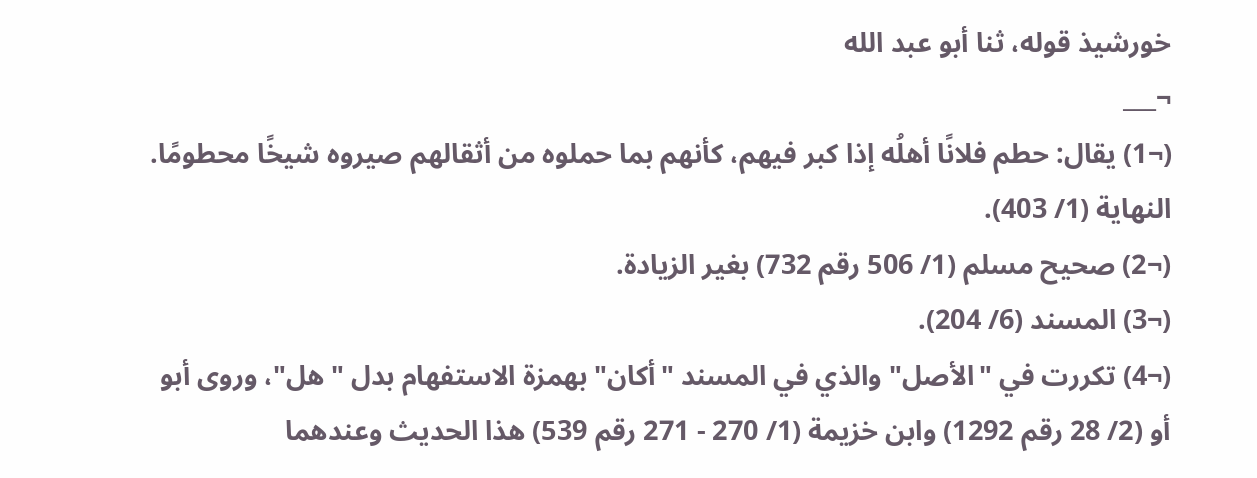خورشيذ قوله، ثنا أبو عبد الله
¬___
(¬1) يقال: حطم فلانًا أهلُه إذا كبر فيهم، كأنهم بما حملوه من أثقالهم صيروه شيخًا محطومًا. النهاية (1/ 403).
(¬2) صحيح مسلم (1/ 506 رقم 732) بغير الزيادة.
(¬3) المسند (6/ 204).
(¬4) تكررت في "الأصل" والذي في المسند "أكان" بهمزة الاستفهام بدل "هل"، وروى أبو أو (2/ 28 رقم 1292) وابن خزيمة (1/ 270 - 271 رقم 539) هذا الحديث وعندهما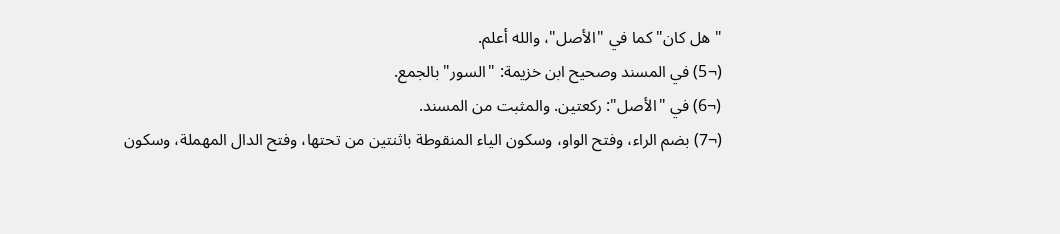"هل كان" كما في "الأصل"، والله أعلم.
(¬5) في المسند وصحيح ابن خزيمة: "السور" بالجمع.
(¬6) في "الأصل": ركعتين. والمثبت من المسند.
(¬7) بضم الراء، وفتح الواو، وسكون الياء المنقوطة باثنتين من تحتها، وفتح الدال المهملة، وسكون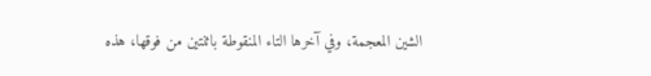الشين المعجمة، وفي آخرها التاء المنقوطة باثنتين من فوقها، هذه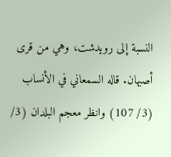النسبة إلى رويدشت، وهي من قرى أصبهان. قاله السمعاني في الأنساب (3/ 107) وانظر معجم البلدان (3/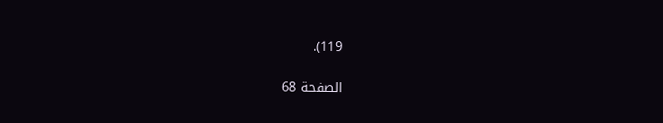119).

الصفحة 68